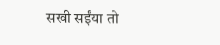सखी सईंया तो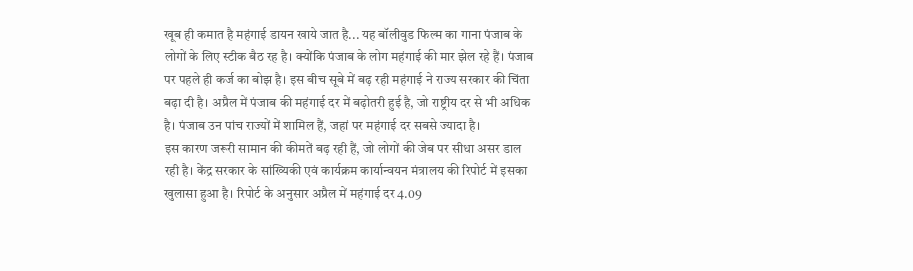खूब ही कमात है महंगाई डायन खाये जात है... यह बॉलीवुड फिल्म का गाना पंजाब के लोगों के लिए स्टीक बैठ रह है। क्योंकि पंजाब के लोग महंगाई की मार झेल रहे हैं। पंजाब पर पहले ही कर्ज का बोझ है। इस बीच सूबे में बढ़ रही महंगाई ने राज्य सरकार की चिंता बढ़ा दी है। अप्रैल में पंजाब की महंगाई दर में बढ़ोतरी हुई है, जो राष्ट्रीय दर से भी अधिक है। पंजाब उन पांच राज्यों में शामिल हैं, जहां पर महंगाई दर सबसे ज्यादा है।
इस कारण जरूरी सामान की कीमतें बढ़ रही हैं, जो लोगों की जेब पर सीधा असर डाल रही है। केंद्र सरकार के सांख्यिकी एवं कार्यक्रम कार्यान्वयन मंत्रालय की रिपोर्ट में इसका खुलासा हुआ है। रिपोर्ट के अनुसार अप्रैल में महंगाई दर 4.09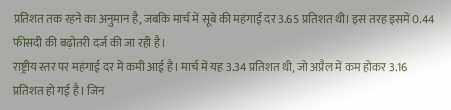प्रतिशत तक रहने का अनुमान है, जबकि मार्च में सूबे की महंगाई दर 3.65 प्रतिशत थी। इस तरह इसमें 0.44 फीसदी की बढ़ोतरी दर्ज की जा रही है।
राष्ट्रीय स्तर पर महंगाई दर में कमी आई है। मार्च में यह 3.34 प्रतिशत थी, जो अप्रैल में कम होकर 3.16 प्रतिशत हो गई है। जिन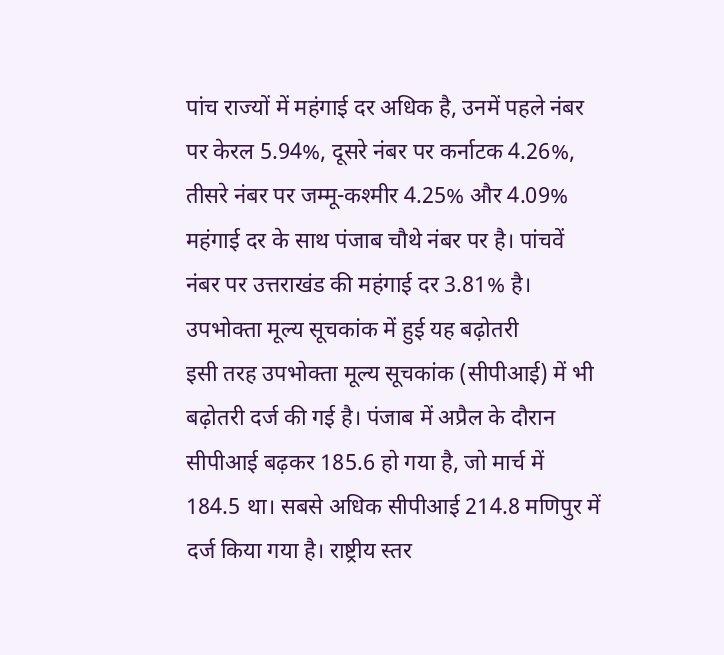पांच राज्यों में महंगाई दर अधिक है, उनमें पहले नंबर पर केरल 5.94%, दूसरे नंबर पर कर्नाटक 4.26%, तीसरे नंबर पर जम्मू-कश्मीर 4.25% और 4.09% महंगाई दर के साथ पंजाब चौथे नंबर पर है। पांचवें नंबर पर उत्तराखंड की महंगाई दर 3.81% है।
उपभोक्ता मूल्य सूचकांक में हुई यह बढ़ोतरी
इसी तरह उपभोक्ता मूल्य सूचकांक (सीपीआई) में भी बढ़ोतरी दर्ज की गई है। पंजाब में अप्रैल के दौरान सीपीआई बढ़कर 185.6 हो गया है, जो मार्च में 184.5 था। सबसे अधिक सीपीआई 214.8 मणिपुर में दर्ज किया गया है। राष्ट्रीय स्तर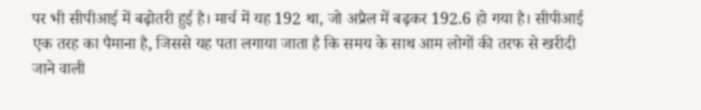पर भी सीपीआई में बढ़ोतरी हुई है। मार्च में यह 192 था, जो अप्रैल में बढ़कर 192.6 हो गया है। सीपीआई एक तरह का पैमाना है, जिससे यह पता लगाया जाता है कि समय के साथ आम लोगों की तरफ से खरीदी जाने वाली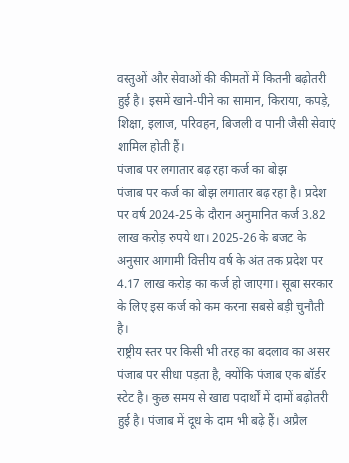वस्तुओं और सेवाओं की कीमतों में कितनी बढ़ोतरी हुई है। इसमें खाने-पीने का सामान, किराया, कपड़े, शिक्षा, इलाज, परिवहन, बिजली व पानी जैसी सेवाएं शामिल होती हैं।
पंजाब पर लगातार बढ़ रहा कर्ज का बोझ
पंजाब पर कर्ज का बोझ लगातार बढ़ रहा है। प्रदेश पर वर्ष 2024-25 के दौरान अनुमानित कर्ज 3.82 लाख करोड़ रुपये था। 2025-26 के बजट के अनुसार आगामी वित्तीय वर्ष के अंत तक प्रदेश पर 4.17 लाख करोड़ का कर्ज हो जाएगा। सूबा सरकार के लिए इस कर्ज को कम करना सबसे बड़ी चुनौती है।
राष्ट्रीय स्तर पर किसी भी तरह का बदलाव का असर पंजाब पर सीधा पड़ता है, क्योंकि पंजाब एक बॉर्डर स्टेट है। कुछ समय से खाद्य पदार्थों में दामों बढ़ोतरी हुई है। पंजाब में दूध के दाम भी बढ़े हैं। अप्रैल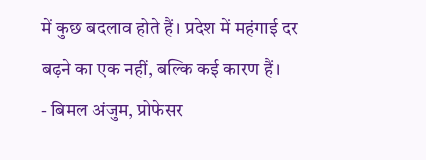में कुछ बदलाव होते हैं। प्रदेश में महंगाई दर बढ़ने का एक नहीं, बल्कि कई कारण हैं।
- बिमल अंजुम, प्रोफेसर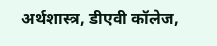अर्थशास्त्र, डीएवी कॉलेज,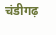चंडीगढ़